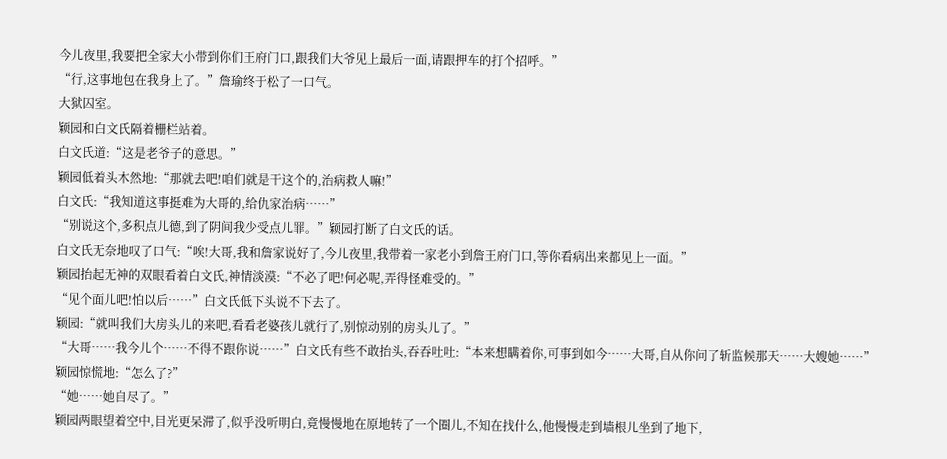今儿夜里,我要把全家大小带到你们王府门口,跟我们大爷见上最后一面,请跟押车的打个招呼。”
“行,这事地包在我身上了。”詹瑜终于松了一口气。
大狱囚室。
颖园和白文氏隔着栅栏站着。
白文氏道:“这是老爷子的意思。”
颖园低着头木然地:“那就去吧!咱们就是干这个的,治病救人嘛!”
白文氏:“我知道这事挺难为大哥的,给仇家治病……”
“别说这个,多积点儿德,到了阴间我少受点儿罪。”颖园打断了白文氏的话。
白文氏无奈地叹了口气:“唉!大哥,我和詹家说好了,今儿夜里,我带着一家老小到詹王府门口,等你看病出来都见上一面。”
颖园抬起无神的双眼看着白文氏,神情淡漠:“不必了吧!何必呢,弄得怪难受的。”
“见个面儿吧!怕以后……”白文氏低下头说不下去了。
颖园:“就叫我们大房头儿的来吧,看看老婆孩儿就行了,别惊动别的房头儿了。”
“大哥……我今儿个……不得不跟你说……”白文氏有些不敢抬头,吞吞吐吐:“本来想瞒着你,可事到如今……大哥,自从你问了斩监候那天……大嫂她……”
颖园惊慌地:“怎么了?”
“她……她自尽了。”
颖园两眼望着空中,目光更呆滞了,似乎没听明白,竟慢慢地在原地转了一个圈儿,不知在找什么,他慢慢走到墙根儿坐到了地下,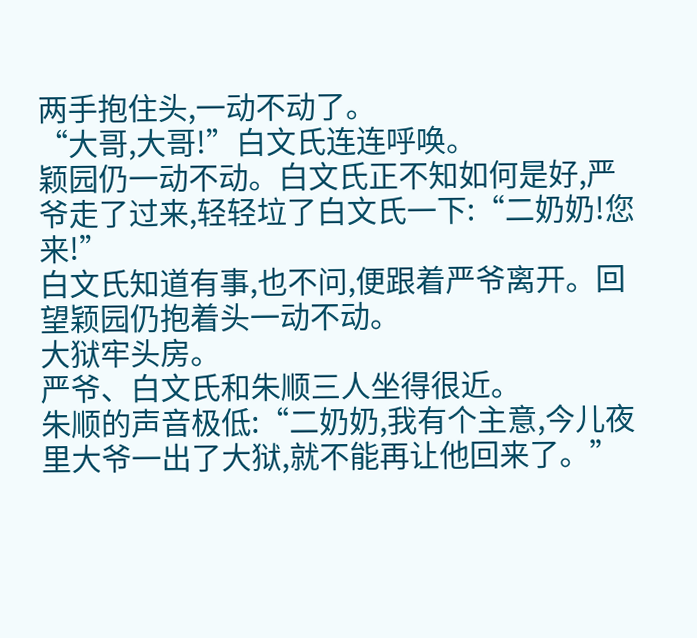两手抱住头,一动不动了。
“大哥,大哥!”白文氏连连呼唤。
颖园仍一动不动。白文氏正不知如何是好,严爷走了过来,轻轻垃了白文氏一下:“二奶奶!您来!”
白文氏知道有事,也不问,便跟着严爷离开。回望颖园仍抱着头一动不动。
大狱牢头房。
严爷、白文氏和朱顺三人坐得很近。
朱顺的声音极低:“二奶奶,我有个主意,今儿夜里大爷一出了大狱,就不能再让他回来了。”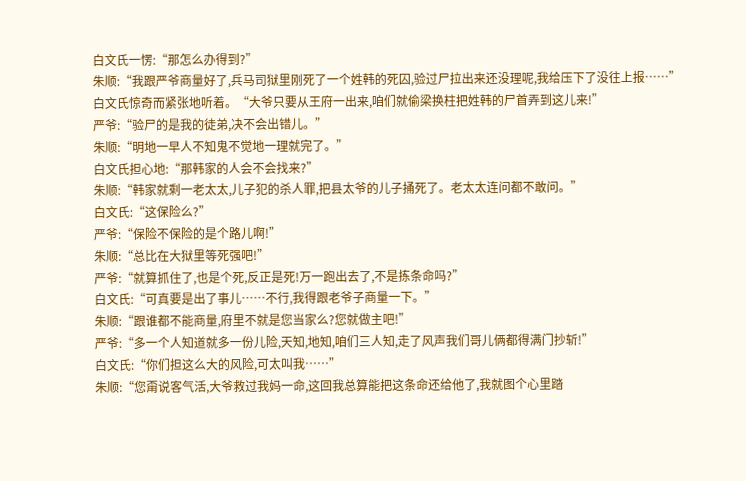白文氏一愣:“那怎么办得到?”
朱顺:“我跟严爷商量好了,兵马司狱里刚死了一个姓韩的死囚,验过尸拉出来还没理呢,我给压下了没往上报……”
白文氏惊奇而紧张地听着。“大爷只要从王府一出来,咱们就偷梁换柱把姓韩的尸首弄到这儿来!”
严爷:“验尸的是我的徒弟,决不会出错儿。”
朱顺:“明地一早人不知鬼不觉地一理就完了。”
白文氏担心地:“那韩家的人会不会找来?”
朱顺:“韩家就剩一老太太,儿子犯的杀人罪,把县太爷的儿子捅死了。老太太连问都不敢问。”
白文氏:“这保险么?”
严爷:“保险不保险的是个路儿啊!”
朱顺:“总比在大狱里等死强吧!”
严爷:“就算抓住了,也是个死,反正是死!万一跑出去了,不是拣条命吗?”
白文氏:“可真要是出了事儿……不行,我得跟老爷子商量一下。”
朱顺:“跟谁都不能商量,府里不就是您当家么?您就做主吧!”
严爷:“多一个人知道就多一份儿险,天知,地知,咱们三人知,走了风声我们哥儿俩都得满门抄斩!”
白文氏:“你们担这么大的风险,可太叫我……”
朱顺:“您甭说客气活,大爷救过我妈一命,这回我总算能把这条命还给他了,我就图个心里踏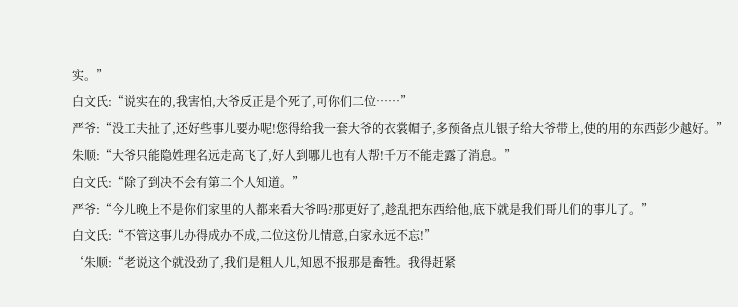实。”
白文氏:“说实在的,我害怕,大爷反正是个死了,可你们二位……”
严爷:“没工夫扯了,还好些事儿要办呢!您得给我一套大爷的衣裳帽子,多预备点儿银子给大爷带上,使的用的东西彭少越好。”
朱顺:“大爷只能隐姓理名远走高飞了,好人到哪儿也有人帮!千万不能走露了消息。”
白文氏:“除了到决不会有第二个人知道。”
严爷:“今儿晚上不是你们家里的人都来看大爷吗?那更好了,趁乱把东西给他,底下就是我们哥儿们的事儿了。”
白文氏:“不管这事儿办得成办不成,二位这份儿情意,白家永远不忘!”
‘朱顺:“老说这个就没劲了,我们是粗人儿,知恩不报那是畜牲。我得赶紧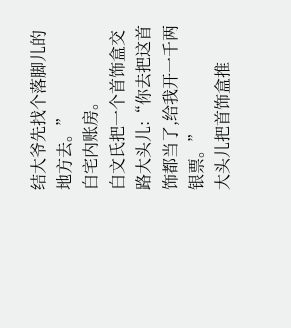结大爷先找个落脚儿的地方去。”
白宅内账房。
白文氏把一个首饰盒交路大头儿:“你去把这首饰都当了,给我开一千两银票。”
大头儿把首饰盒推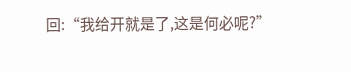回:“我给开就是了,这是何必呢?”